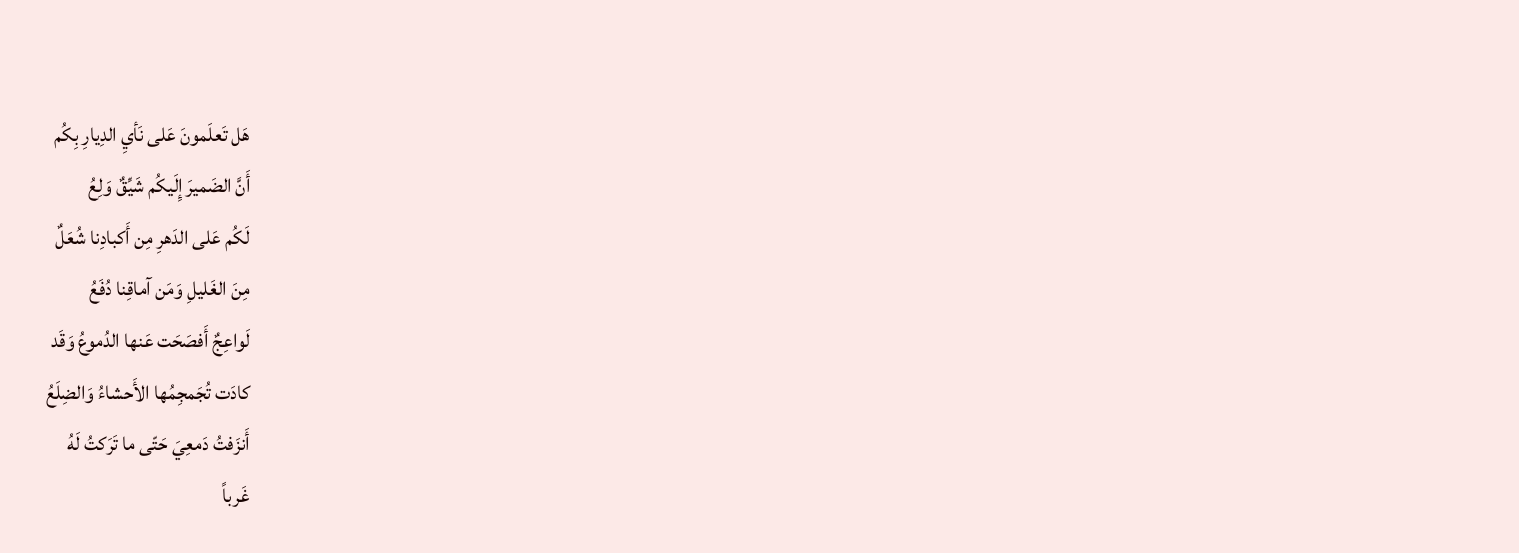هَل تَعلَمونَ عَلى نَأيِ الدِيارِ بِكُم
أَنَّ الضَميرَ إِلَيكُم شَيِّقٌ وَلِعُ
لَكُم عَلى الدَهرِ مِن أَكبادِنا شُعَلٌ
مِنَ الغَليلِ وَمَن آماقِنا دُفَعُ
لَواعِجٌ أَفصَحَت عَنها الدُموعُ وَقَد
كادَت تُجَمجِمُها الأَحشاءُ وَالضِلَعُ
أَنزَفتُ دَمعِيَ حَتّى ما تَرَكتُ لَهُ
غَرباً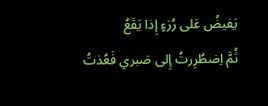يَفيضُ عَلى رُزءٍ إِذا يَقَعُ
ثُمَّ اِضطُرِرتُ إِلى صَبري فَعُذتُ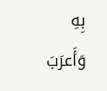بِهِ
وَأَعرَبَ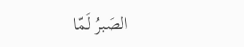الصَبرُ لَمّا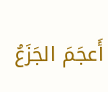أَعجَمَ الجَزَعُ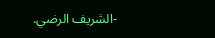-الشريف الرضي.